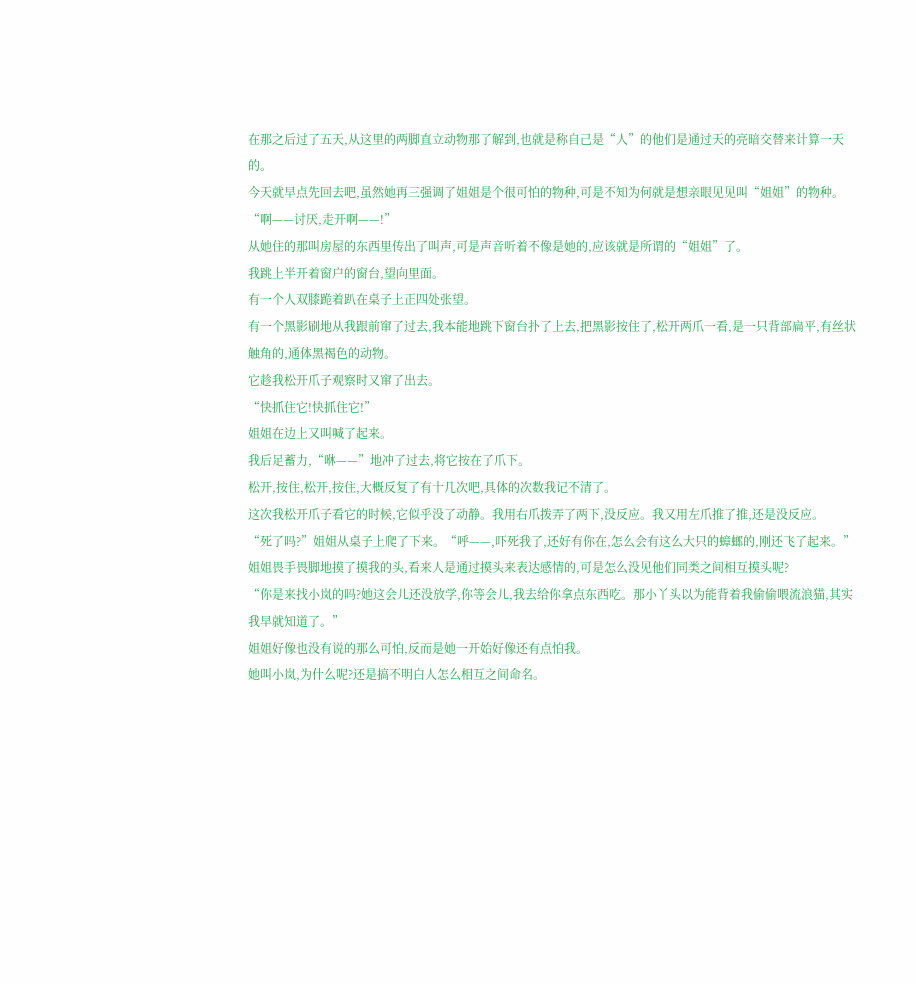在那之后过了五天,从这里的两脚直立动物那了解到,也就是称自己是“人”的他们是通过天的亮暗交替来计算一天的。
今天就早点先回去吧,虽然她再三强调了姐姐是个很可怕的物种,可是不知为何就是想亲眼见见叫“姐姐”的物种。
“啊——讨厌,走开啊——!”
从她住的那叫房屋的东西里传出了叫声,可是声音听着不像是她的,应该就是所谓的“姐姐”了。
我跳上半开着窗户的窗台,望向里面。
有一个人双膝跪着趴在桌子上正四处张望。
有一个黑影刷地从我跟前窜了过去,我本能地跳下窗台扑了上去,把黑影按住了,松开两爪一看,是一只背部扁平,有丝状触角的,通体黑褐色的动物。
它趁我松开爪子观察时又窜了出去。
“快抓住它!快抓住它!”
姐姐在边上又叫喊了起来。
我后足蓄力,“咻——”地冲了过去,将它按在了爪下。
松开,按住,松开,按住,大概反复了有十几次吧,具体的次数我记不清了。
这次我松开爪子看它的时候,它似乎没了动静。我用右爪拨弄了两下,没反应。我又用左爪推了推,还是没反应。
“死了吗?”姐姐从桌子上爬了下来。“呼——,吓死我了,还好有你在,怎么会有这么大只的蟑螂的,刚还飞了起来。”
姐姐畏手畏脚地摸了摸我的头,看来人是通过摸头来表达感情的,可是怎么没见他们同类之间相互摸头呢?
“你是来找小岚的吗?她这会儿还没放学,你等会儿,我去给你拿点东西吃。那小丫头以为能背着我偷偷喂流浪猫,其实我早就知道了。”
姐姐好像也没有说的那么可怕,反而是她一开始好像还有点怕我。
她叫小岚,为什么呢?还是搞不明白人怎么相互之间命名。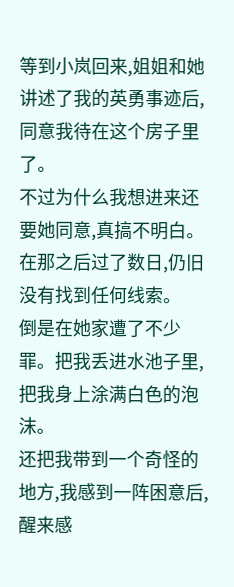等到小岚回来,姐姐和她讲述了我的英勇事迹后,同意我待在这个房子里了。
不过为什么我想进来还要她同意,真搞不明白。
在那之后过了数日,仍旧没有找到任何线索。
倒是在她家遭了不少罪。把我丢进水池子里,把我身上涂满白色的泡沫。
还把我带到一个奇怪的地方,我感到一阵困意后,醒来感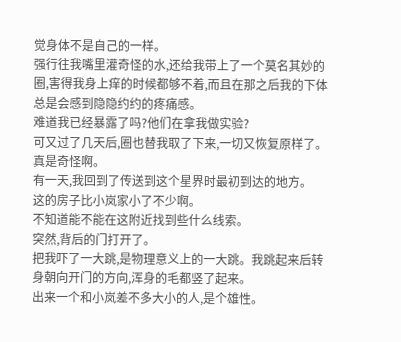觉身体不是自己的一样。
强行往我嘴里灌奇怪的水,还给我带上了一个莫名其妙的圈,害得我身上痒的时候都够不着,而且在那之后我的下体总是会感到隐隐约约的疼痛感。
难道我已经暴露了吗?他们在拿我做实验?
可又过了几天后,圈也替我取了下来,一切又恢复原样了。
真是奇怪啊。
有一天,我回到了传送到这个星界时最初到达的地方。
这的房子比小岚家小了不少啊。
不知道能不能在这附近找到些什么线索。
突然,背后的门打开了。
把我吓了一大跳,是物理意义上的一大跳。我跳起来后转身朝向开门的方向,浑身的毛都竖了起来。
出来一个和小岚差不多大小的人,是个雄性。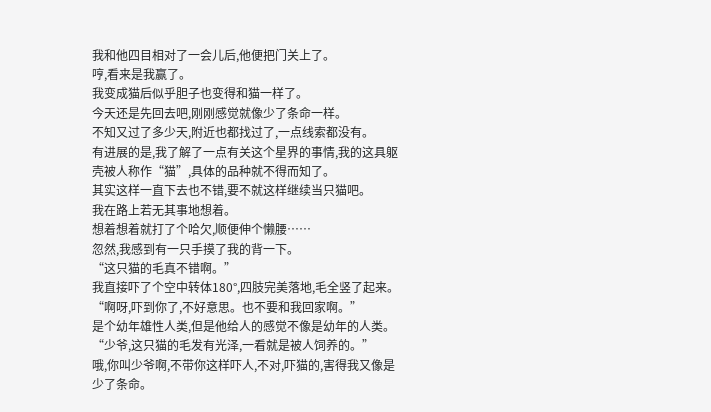我和他四目相对了一会儿后,他便把门关上了。
哼,看来是我赢了。
我变成猫后似乎胆子也变得和猫一样了。
今天还是先回去吧,刚刚感觉就像少了条命一样。
不知又过了多少天,附近也都找过了,一点线索都没有。
有进展的是,我了解了一点有关这个星界的事情,我的这具躯壳被人称作“猫”,具体的品种就不得而知了。
其实这样一直下去也不错,要不就这样继续当只猫吧。
我在路上若无其事地想着。
想着想着就打了个哈欠,顺便伸个懒腰……
忽然,我感到有一只手摸了我的背一下。
“这只猫的毛真不错啊。”
我直接吓了个空中转体180°,四肢完美落地,毛全竖了起来。
“啊呀,吓到你了,不好意思。也不要和我回家啊。”
是个幼年雄性人类,但是他给人的感觉不像是幼年的人类。
“少爷,这只猫的毛发有光泽,一看就是被人饲养的。”
哦,你叫少爷啊,不带你这样吓人,不对,吓猫的,害得我又像是少了条命。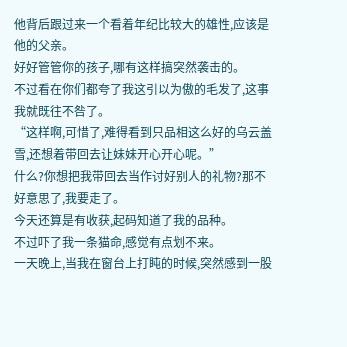他背后跟过来一个看着年纪比较大的雄性,应该是他的父亲。
好好管管你的孩子,哪有这样搞突然袭击的。
不过看在你们都夸了我这引以为傲的毛发了,这事我就既往不咎了。
“这样啊,可惜了,难得看到只品相这么好的乌云盖雪,还想着带回去让妹妹开心开心呢。”
什么?你想把我带回去当作讨好别人的礼物?那不好意思了,我要走了。
今天还算是有收获,起码知道了我的品种。
不过吓了我一条猫命,感觉有点划不来。
一天晚上,当我在窗台上打盹的时候,突然感到一股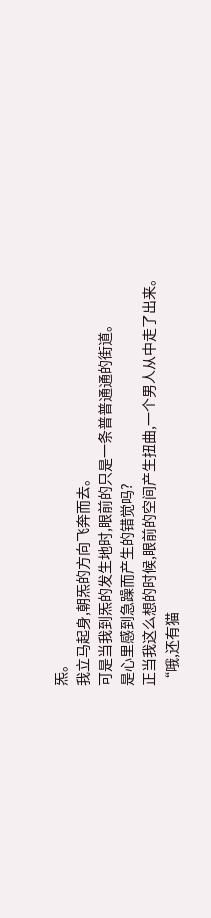炁。
我立马起身,朝炁的方向飞奔而去。
可是当我到炁的发生地时,眼前的只是一条普普通通的街道。
是心里感到急躁而产生的错觉吗?
正当我这么想的时候,眼前的空间产生扭曲,一个男人从中走了出来。
“哦,还有猫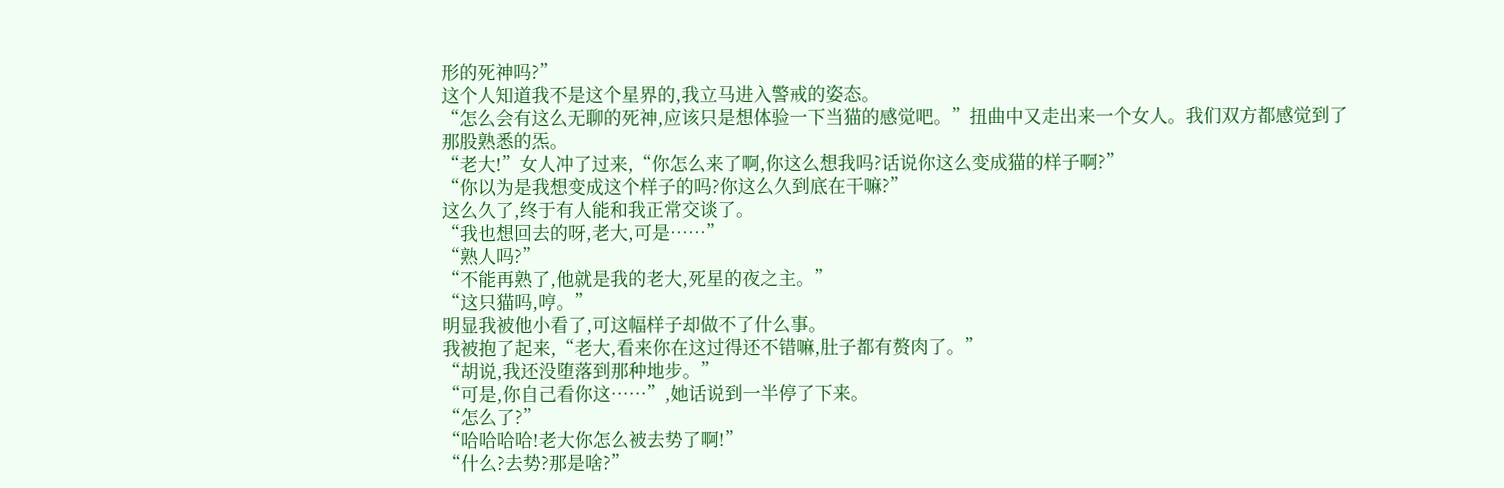形的死神吗?”
这个人知道我不是这个星界的,我立马进入警戒的姿态。
“怎么会有这么无聊的死神,应该只是想体验一下当猫的感觉吧。”扭曲中又走出来一个女人。我们双方都感觉到了那股熟悉的炁。
“老大!”女人冲了过来,“你怎么来了啊,你这么想我吗?话说你这么变成猫的样子啊?”
“你以为是我想变成这个样子的吗?你这么久到底在干嘛?”
这么久了,终于有人能和我正常交谈了。
“我也想回去的呀,老大,可是……”
“熟人吗?”
“不能再熟了,他就是我的老大,死星的夜之主。”
“这只猫吗,哼。”
明显我被他小看了,可这幅样子却做不了什么事。
我被抱了起来,“老大,看来你在这过得还不错嘛,肚子都有赘肉了。”
“胡说,我还没堕落到那种地步。”
“可是,你自己看你这……”,她话说到一半停了下来。
“怎么了?”
“哈哈哈哈!老大你怎么被去势了啊!”
“什么?去势?那是啥?”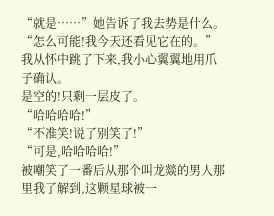“就是……”她告诉了我去势是什么。
“怎么可能!我今天还看见它在的。”
我从怀中跳了下来,我小心翼翼地用爪子确认。
是空的!只剩一层皮了。
“哈哈哈哈!”
“不准笑!说了别笑了!”
“可是,哈哈哈哈!”
被嘲笑了一番后从那个叫龙燚的男人那里我了解到,这颗星球被一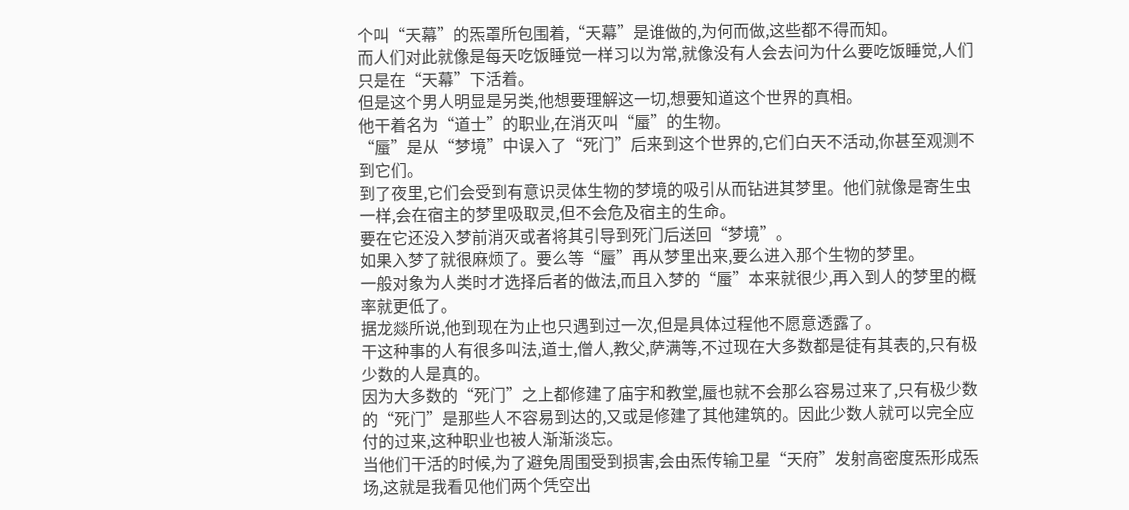个叫“天幕”的炁罩所包围着,“天幕”是谁做的,为何而做,这些都不得而知。
而人们对此就像是每天吃饭睡觉一样习以为常,就像没有人会去问为什么要吃饭睡觉,人们只是在“天幕”下活着。
但是这个男人明显是另类,他想要理解这一切,想要知道这个世界的真相。
他干着名为“道士”的职业,在消灭叫“蜃”的生物。
“蜃”是从“梦境”中误入了“死门”后来到这个世界的,它们白天不活动,你甚至观测不到它们。
到了夜里,它们会受到有意识灵体生物的梦境的吸引从而钻进其梦里。他们就像是寄生虫一样,会在宿主的梦里吸取灵,但不会危及宿主的生命。
要在它还没入梦前消灭或者将其引导到死门后送回“梦境”。
如果入梦了就很麻烦了。要么等“蜃”再从梦里出来,要么进入那个生物的梦里。
一般对象为人类时才选择后者的做法,而且入梦的“蜃”本来就很少,再入到人的梦里的概率就更低了。
据龙燚所说,他到现在为止也只遇到过一次,但是具体过程他不愿意透露了。
干这种事的人有很多叫法,道士,僧人,教父,萨满等,不过现在大多数都是徒有其表的,只有极少数的人是真的。
因为大多数的“死门”之上都修建了庙宇和教堂,蜃也就不会那么容易过来了,只有极少数的“死门”是那些人不容易到达的,又或是修建了其他建筑的。因此少数人就可以完全应付的过来,这种职业也被人渐渐淡忘。
当他们干活的时候,为了避免周围受到损害,会由炁传输卫星“天府”发射高密度炁形成炁场,这就是我看见他们两个凭空出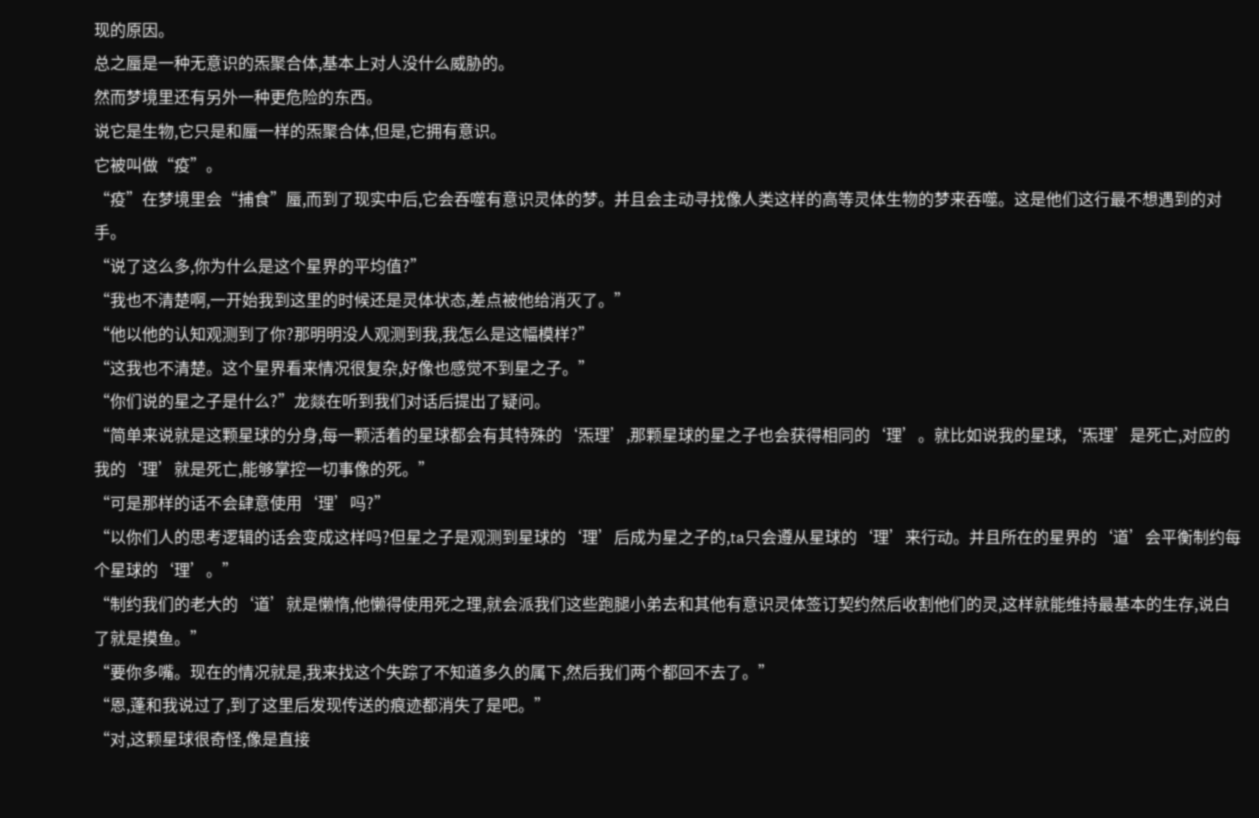现的原因。
总之蜃是一种无意识的炁聚合体,基本上对人没什么威胁的。
然而梦境里还有另外一种更危险的东西。
说它是生物,它只是和蜃一样的炁聚合体,但是,它拥有意识。
它被叫做“疫”。
“疫”在梦境里会“捕食”蜃,而到了现实中后,它会吞噬有意识灵体的梦。并且会主动寻找像人类这样的高等灵体生物的梦来吞噬。这是他们这行最不想遇到的对手。
“说了这么多,你为什么是这个星界的平均值?”
“我也不清楚啊,一开始我到这里的时候还是灵体状态,差点被他给消灭了。”
“他以他的认知观测到了你?那明明没人观测到我,我怎么是这幅模样?”
“这我也不清楚。这个星界看来情况很复杂,好像也感觉不到星之子。”
“你们说的星之子是什么?”龙燚在听到我们对话后提出了疑问。
“简单来说就是这颗星球的分身,每一颗活着的星球都会有其特殊的‘炁理’,那颗星球的星之子也会获得相同的‘理’。就比如说我的星球,‘炁理’是死亡,对应的我的‘理’就是死亡,能够掌控一切事像的死。”
“可是那样的话不会肆意使用‘理’吗?”
“以你们人的思考逻辑的话会变成这样吗?但星之子是观测到星球的‘理’后成为星之子的,ta只会遵从星球的‘理’来行动。并且所在的星界的‘道’会平衡制约每个星球的‘理’。”
“制约我们的老大的‘道’就是懒惰,他懒得使用死之理,就会派我们这些跑腿小弟去和其他有意识灵体签订契约然后收割他们的灵,这样就能维持最基本的生存,说白了就是摸鱼。”
“要你多嘴。现在的情况就是,我来找这个失踪了不知道多久的属下,然后我们两个都回不去了。”
“恩,蓬和我说过了,到了这里后发现传送的痕迹都消失了是吧。”
“对,这颗星球很奇怪,像是直接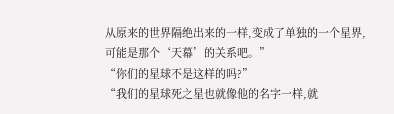从原来的世界隔绝出来的一样,变成了单独的一个星界,可能是那个‘天幕’的关系吧。”
“你们的星球不是这样的吗?”
“我们的星球死之星也就像他的名字一样,就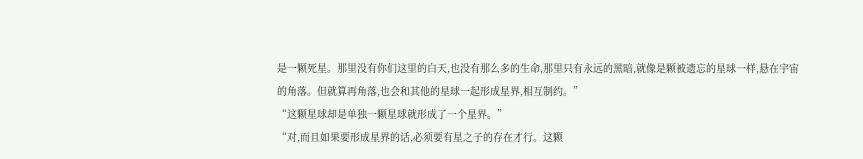是一颗死星。那里没有你们这里的白天,也没有那么多的生命,那里只有永远的黑暗,就像是颗被遗忘的星球一样,悬在宇宙的角落。但就算再角落,也会和其他的星球一起形成星界,相互制约。”
“这颗星球却是单独一颗星球就形成了一个星界。”
“对,而且如果要形成星界的话,必须要有星之子的存在才行。这颗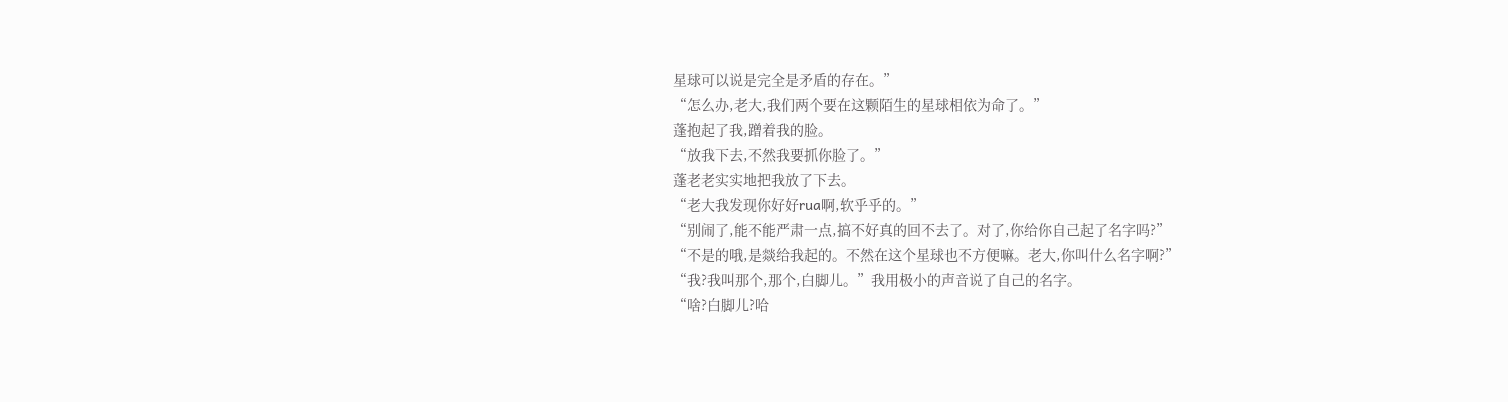星球可以说是完全是矛盾的存在。”
“怎么办,老大,我们两个要在这颗陌生的星球相依为命了。”
蓬抱起了我,蹭着我的脸。
“放我下去,不然我要抓你脸了。”
蓬老老实实地把我放了下去。
“老大我发现你好好rua啊,软乎乎的。”
“别闹了,能不能严肃一点,搞不好真的回不去了。对了,你给你自己起了名字吗?”
“不是的哦,是燚给我起的。不然在这个星球也不方便嘛。老大,你叫什么名字啊?”
“我?我叫那个,那个,白脚儿。”我用极小的声音说了自己的名字。
“啥?白脚儿?哈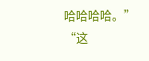哈哈哈哈。”
“这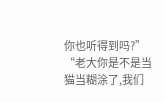你也听得到吗?”
“老大你是不是当猫当糊涂了,我们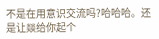不是在用意识交流吗?哈哈哈。还是让燚给你起个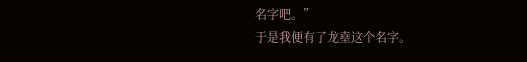名字吧。”
于是我便有了龙㙓这个名字。